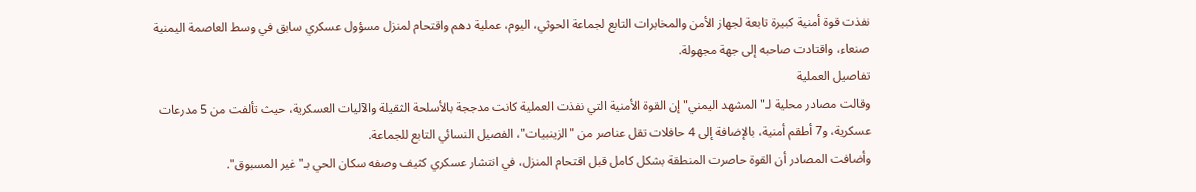نفذت قوة أمنية كبيرة تابعة لجهاز الأمن والمخابرات التابع لجماعة الحوثي، اليوم، عملية دهم واقتحام لمنزل مسؤول عسكري سابق في وسط العاصمة اليمنية صنعاء، واقتادت صاحبه إلى جهة مجهولة.
تفاصيل العملية
وقالت مصادر محلية لـ"المشهد اليمني" إن القوة الأمنية التي نفذت العملية كانت مدججة بالأسلحة الثقيلة والآليات العسكرية، حيث تألفت من 5 مدرعات عسكرية، و7 أطقم أمنية، بالإضافة إلى 4 حافلات تقل عناصر من "الزينبيات"، الفصيل النسائي التابع للجماعة.
وأضافت المصادر أن القوة حاصرت المنطقة بشكل كامل قبل اقتحام المنزل، في انتشار عسكري كثيف وصفه سكان الحي بـ"غير المسبوق".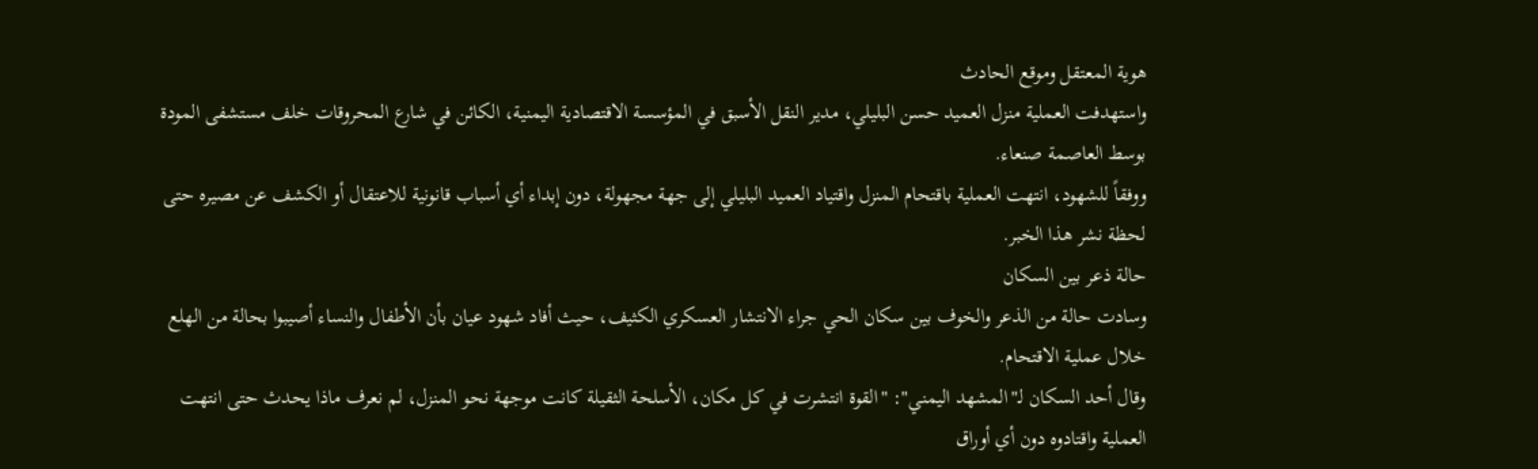هوية المعتقل وموقع الحادث
واستهدفت العملية منزل العميد حسن البليلي، مدير النقل الأسبق في المؤسسة الاقتصادية اليمنية، الكائن في شارع المحروقات خلف مستشفى المودة بوسط العاصمة صنعاء.
ووفقاً للشهود، انتهت العملية باقتحام المنزل واقتياد العميد البليلي إلى جهة مجهولة، دون إبداء أي أسباب قانونية للاعتقال أو الكشف عن مصيره حتى لحظة نشر هذا الخبر.
حالة ذعر بين السكان
وسادت حالة من الذعر والخوف بين سكان الحي جراء الانتشار العسكري الكثيف، حيث أفاد شهود عيان بأن الأطفال والنساء أصيبوا بحالة من الهلع خلال عملية الاقتحام.
وقال أحد السكان لـ"المشهد اليمني": "القوة انتشرت في كل مكان، الأسلحة الثقيلة كانت موجهة نحو المنزل، لم نعرف ماذا يحدث حتى انتهت العملية واقتادوه دون أي أوراق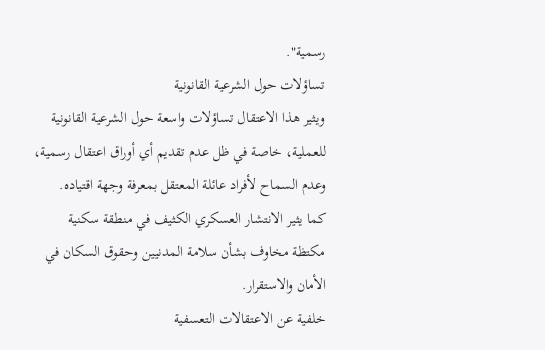رسمية".
تساؤلات حول الشرعية القانونية
ويثير هذا الاعتقال تساؤلات واسعة حول الشرعية القانونية للعملية، خاصة في ظل عدم تقديم أي أوراق اعتقال رسمية، وعدم السماح لأفراد عائلة المعتقل بمعرفة وجهة اقتياده.
كما يثير الانتشار العسكري الكثيف في منطقة سكنية مكتظة مخاوف بشأن سلامة المدنيين وحقوق السكان في الأمان والاستقرار.
خلفية عن الاعتقالات التعسفية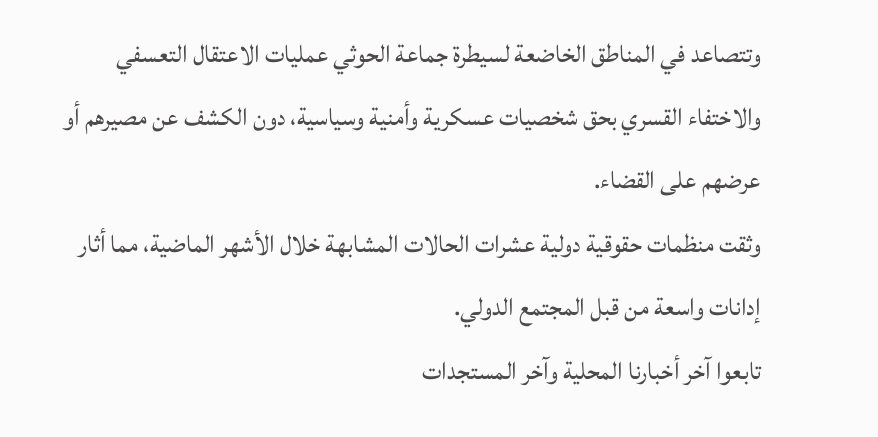وتتصاعد في المناطق الخاضعة لسيطرة جماعة الحوثي عمليات الاعتقال التعسفي والاختفاء القسري بحق شخصيات عسكرية وأمنية وسياسية، دون الكشف عن مصيرهم أو عرضهم على القضاء.
وثقت منظمات حقوقية دولية عشرات الحالات المشابهة خلال الأشهر الماضية، مما أثار إدانات واسعة من قبل المجتمع الدولي.
تابعوا آخر أخبارنا المحلية وآخر المستجدات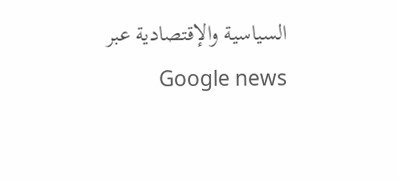السياسية والإقتصادية عبر Google news